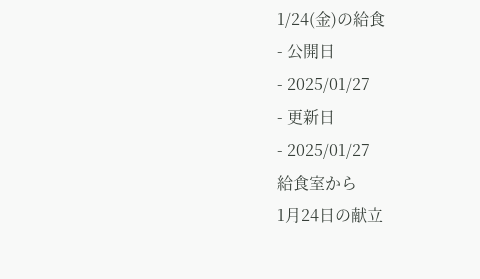1/24(金)の給食
- 公開日
- 2025/01/27
- 更新日
- 2025/01/27
給食室から
1月24日の献立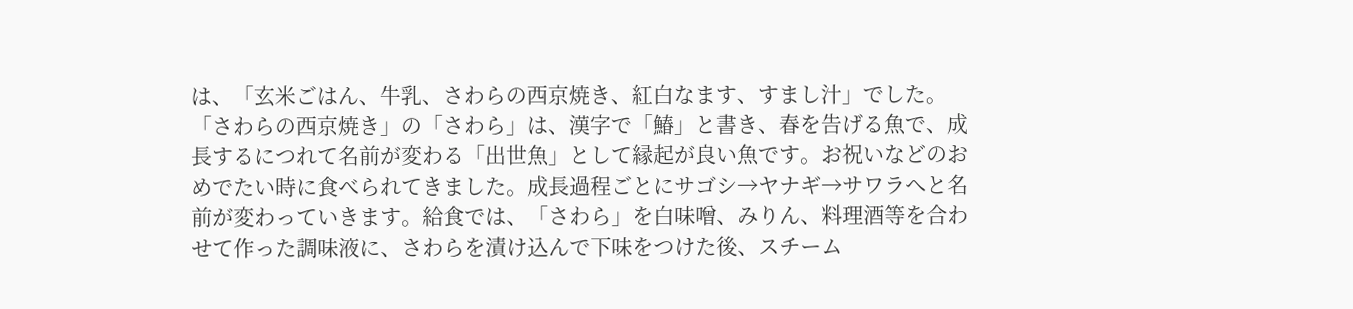は、「玄米ごはん、牛乳、さわらの西京焼き、紅白なます、すまし汁」でした。
「さわらの西京焼き」の「さわら」は、漢字で「鰆」と書き、春を告げる魚で、成長するにつれて名前が変わる「出世魚」として縁起が良い魚です。お祝いなどのおめでたい時に食べられてきました。成長過程ごとにサゴシ→ヤナギ→サワラへと名前が変わっていきます。給食では、「さわら」を白味噌、みりん、料理酒等を合わせて作った調味液に、さわらを漬け込んで下味をつけた後、スチーム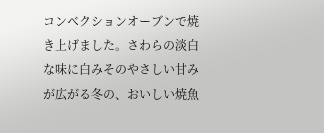コンベクションオーブンで焼き上げました。さわらの淡白な味に白みそのやさしい甘みが広がる冬の、おいしい焼魚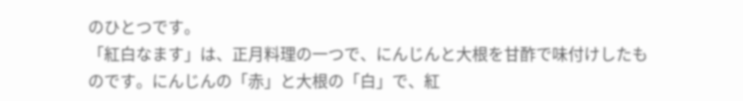のひとつです。
「紅白なます」は、正月料理の一つで、にんじんと大根を甘酢で味付けしたものです。にんじんの「赤」と大根の「白」で、紅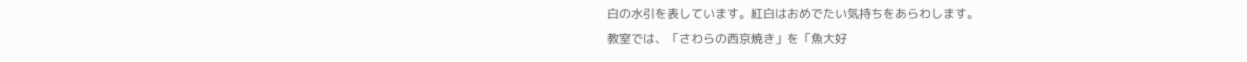白の水引を表しています。紅白はおめでたい気持ちをあらわします。
教室では、「さわらの西京焼き」を「魚大好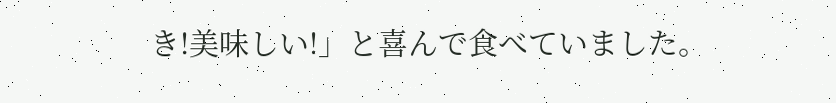き!美味しい!」と喜んで食べていました。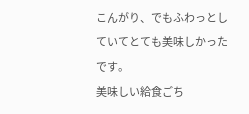こんがり、でもふわっとしていてとても美味しかったです。
美味しい給食ごち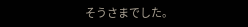そうさまでした。